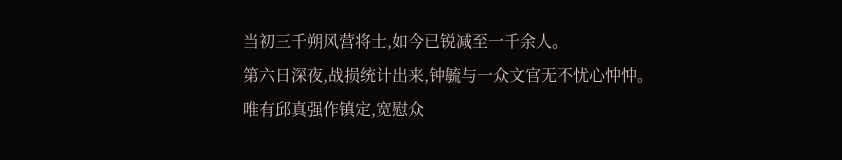当初三千朔风营将士,如今已锐减至一千余人。
第六日深夜,战损统计出来,钟毓与一众文官无不忧心忡忡。
唯有邱真强作镇定,宽慰众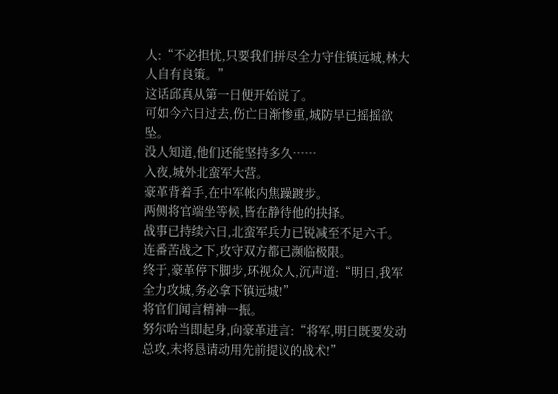人:“不必担忧,只要我们拼尽全力守住镇远城,林大人自有良策。”
这话邱真从第一日便开始说了。
可如今六日过去,伤亡日渐惨重,城防早已摇摇欲坠。
没人知道,他们还能坚持多久……
入夜,城外北蛮军大营。
豪革背着手,在中军帐内焦躁踱步。
两侧将官端坐等候,皆在静待他的抉择。
战事已持续六日,北蛮军兵力已锐减至不足六千。
连番苦战之下,攻守双方都已濒临极限。
终于,豪革停下脚步,环视众人,沉声道:“明日,我军全力攻城,务必拿下镇远城!”
将官们闻言精神一振。
努尔哈当即起身,向豪革进言:“将军,明日既要发动总攻,末将恳请动用先前提议的战术!”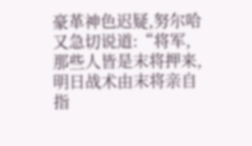豪革神色迟疑,努尔哈又急切说道:“将军,那些人皆是末将押来,明日战术由末将亲自指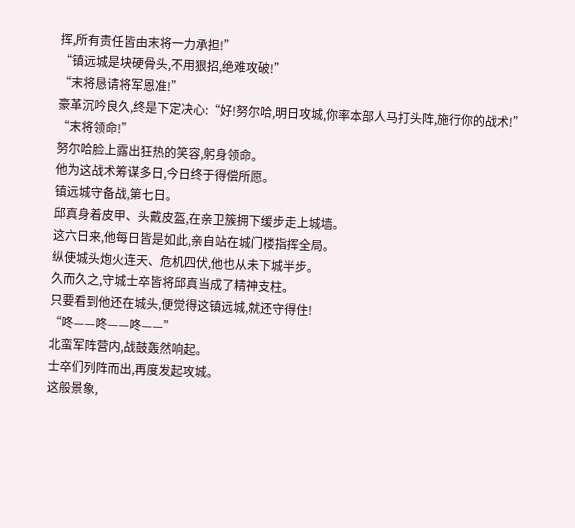挥,所有责任皆由末将一力承担!”
“镇远城是块硬骨头,不用狠招,绝难攻破!”
“末将恳请将军恩准!”
豪革沉吟良久,终是下定决心:“好!努尔哈,明日攻城,你率本部人马打头阵,施行你的战术!”
“末将领命!”
努尔哈脸上露出狂热的笑容,躬身领命。
他为这战术筹谋多日,今日终于得偿所愿。
镇远城守备战,第七日。
邱真身着皮甲、头戴皮盔,在亲卫簇拥下缓步走上城墙。
这六日来,他每日皆是如此,亲自站在城门楼指挥全局。
纵使城头炮火连天、危机四伏,他也从未下城半步。
久而久之,守城士卒皆将邱真当成了精神支柱。
只要看到他还在城头,便觉得这镇远城,就还守得住!
“咚——咚——咚——”
北蛮军阵营内,战鼓轰然响起。
士卒们列阵而出,再度发起攻城。
这般景象,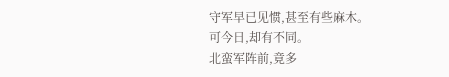守军早已见惯,甚至有些麻木。
可今日,却有不同。
北蛮军阵前,竟多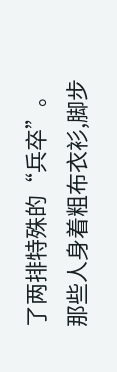了两排特殊的“兵卒”。
那些人身着粗布衣衫,脚步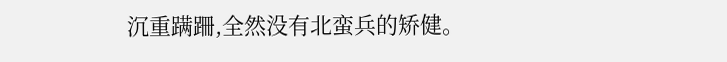沉重蹒跚,全然没有北蛮兵的矫健。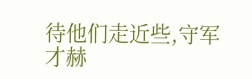待他们走近些,守军才赫